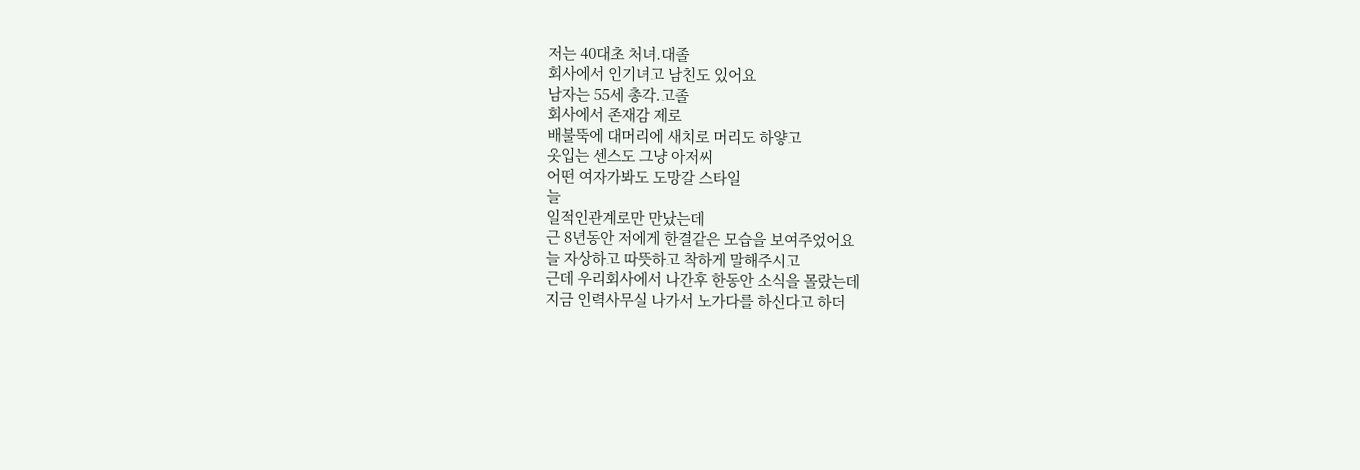저는 40대초 처녀.대졸
회사에서 인기녀고 남친도 있어요
남자는 55세 총각.고졸
회사에서 존재감 제로
배불뚝에 대머리에 새치로 머리도 하얗고
옷입는 센스도 그냥 아저씨
어떤 여자가봐도 도망갈 스타일
늘
일적인관계로만 만났는데
근 8년동안 저에게 한결같은 모습을 보여주었어요
늘 자상하고 따뜻하고 착하게 말해주시고
근데 우리회사에서 나간후 한동안 소식을 몰랐는데
지금 인력사무실 나가서 노가다를 하신다고 하더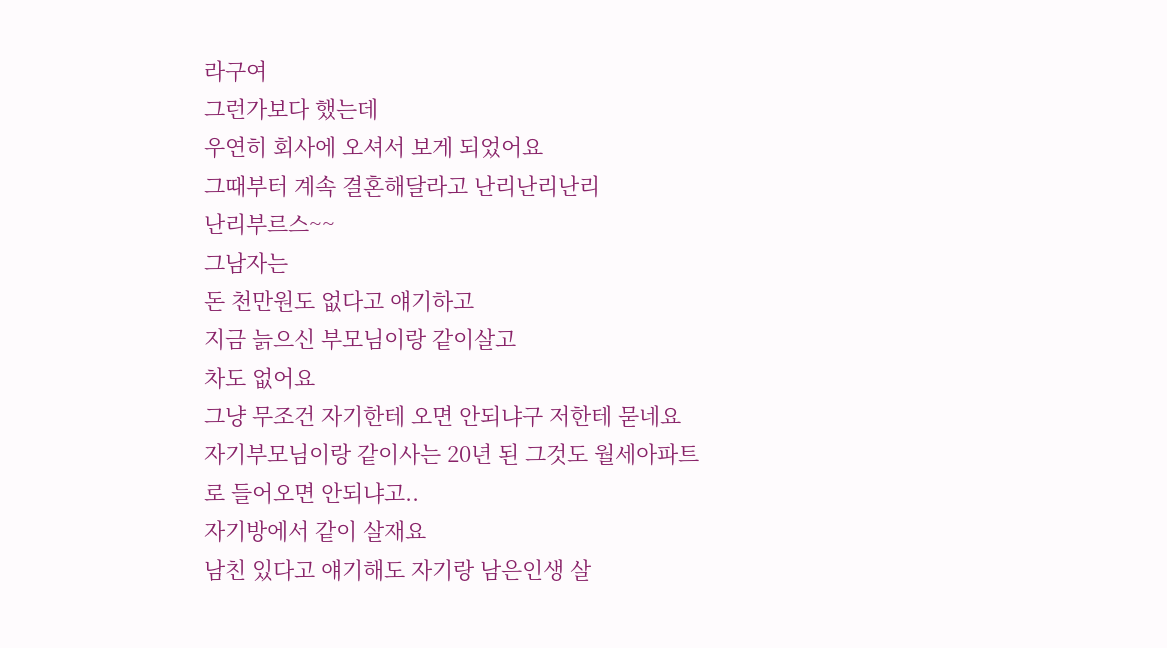라구여
그런가보다 했는데
우연히 회사에 오셔서 보게 되었어요
그때부터 계속 결혼해달라고 난리난리난리
난리부르스~~
그남자는
돈 천만원도 없다고 얘기하고
지금 늙으신 부모님이랑 같이살고
차도 없어요
그냥 무조건 자기한테 오면 안되냐구 저한테 묻네요
자기부모님이랑 같이사는 20년 된 그것도 월세아파트로 들어오면 안되냐고..
자기방에서 같이 살재요
남친 있다고 얘기해도 자기랑 남은인생 살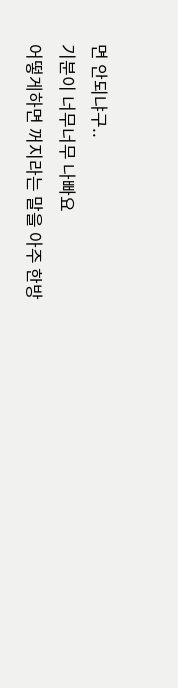면 안되냐구..
기분이 너무너무 나빠요
어떻게하면 꺼지라는 말을 아주 한방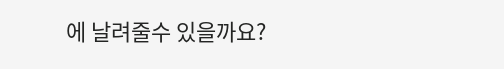에 날려줄수 있을까요?